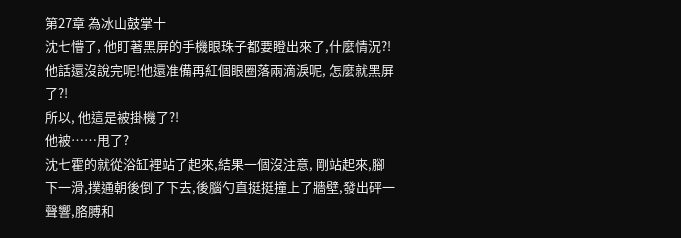第27章 為冰山鼓掌十
沈七懵了, 他盯著黑屏的手機眼珠子都要瞪出來了,什麼情況?!他話還沒說完呢!他還准備再紅個眼圈落兩滴淚呢, 怎麼就黑屏了?!
所以, 他這是被掛機了?!
他被……甩了?
沈七霍的就從浴缸裡站了起來,結果一個沒注意, 剛站起來,腳下一滑,撲通朝後倒了下去,後腦勺直挺挺撞上了牆壁,發出砰一聲響,胳膊和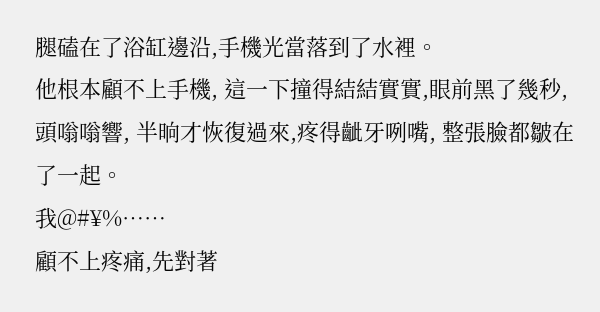腿磕在了浴缸邊沿,手機光當落到了水裡。
他根本顧不上手機, 這一下撞得結結實實,眼前黑了幾秒, 頭嗡嗡響, 半晌才恢復過來,疼得齜牙咧嘴, 整張臉都皺在了一起。
我@#¥%……
顧不上疼痛,先對著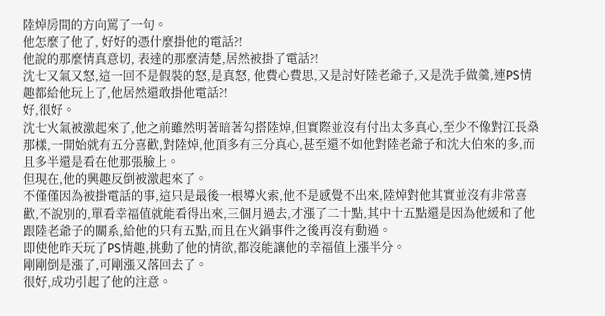陸焯房間的方向罵了一句。
他怎麼了他了, 好好的憑什麼掛他的電話?!
他說的那麼情真意切, 表達的那麼清楚,居然被掛了電話?!
沈七又氣又怒,這一回不是假裝的怒,是真怒, 他費心費思,又是討好陸老爺子,又是洗手做羹,連PS情趣都給他玩上了,他居然還敢掛他電話?!
好,很好。
沈七火氣被激起來了,他之前雖然明著暗著勾搭陸焯,但實際並沒有付出太多真心,至少不像對江長燊那樣,一開始就有五分喜歡,對陸焯,他頂多有三分真心,甚至還不如他對陸老爺子和沈大伯來的多,而且多半還是看在他那張臉上。
但現在,他的興趣反倒被激起來了。
不僅僅因為被掛電話的事,這只是最後一根導火索,他不是感覺不出來,陸焯對他其實並沒有非常喜歡,不說別的,單看幸福值就能看得出來,三個月過去,才漲了二十點,其中十五點還是因為他緩和了他跟陸老爺子的關系,給他的只有五點,而且在火鍋事件之後再沒有動過。
即使他昨天玩了PS情趣,挑動了他的情欲,都沒能讓他的幸福值上漲半分。
剛剛倒是漲了,可剛漲又落回去了。
很好,成功引起了他的注意。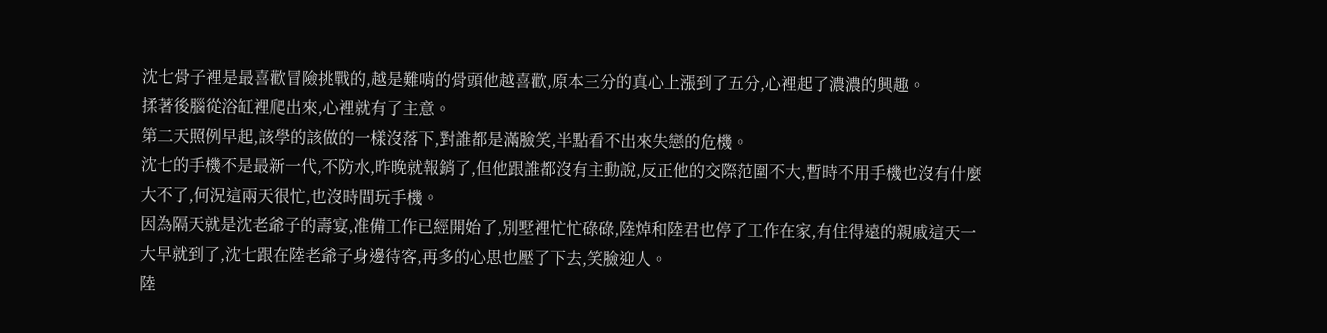沈七骨子裡是最喜歡冒險挑戰的,越是難啃的骨頭他越喜歡,原本三分的真心上漲到了五分,心裡起了濃濃的興趣。
揉著後腦從浴缸裡爬出來,心裡就有了主意。
第二天照例早起,該學的該做的一樣沒落下,對誰都是滿臉笑,半點看不出來失戀的危機。
沈七的手機不是最新一代,不防水,昨晚就報銷了,但他跟誰都沒有主動說,反正他的交際范圍不大,暫時不用手機也沒有什麼大不了,何況這兩天很忙,也沒時間玩手機。
因為隔天就是沈老爺子的壽宴,准備工作已經開始了,別墅裡忙忙碌碌,陸焯和陸君也停了工作在家,有住得遠的親戚這天一大早就到了,沈七跟在陸老爺子身邊待客,再多的心思也壓了下去,笑臉迎人。
陸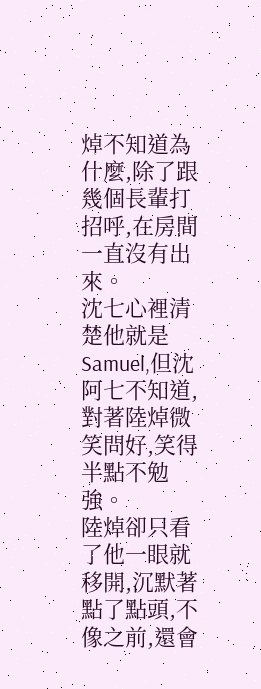焯不知道為什麼,除了跟幾個長輩打招呼,在房間一直沒有出來。
沈七心裡清楚他就是Samuel,但沈阿七不知道,對著陸焯微笑問好,笑得半點不勉強。
陸焯卻只看了他一眼就移開,沉默著點了點頭,不像之前,還會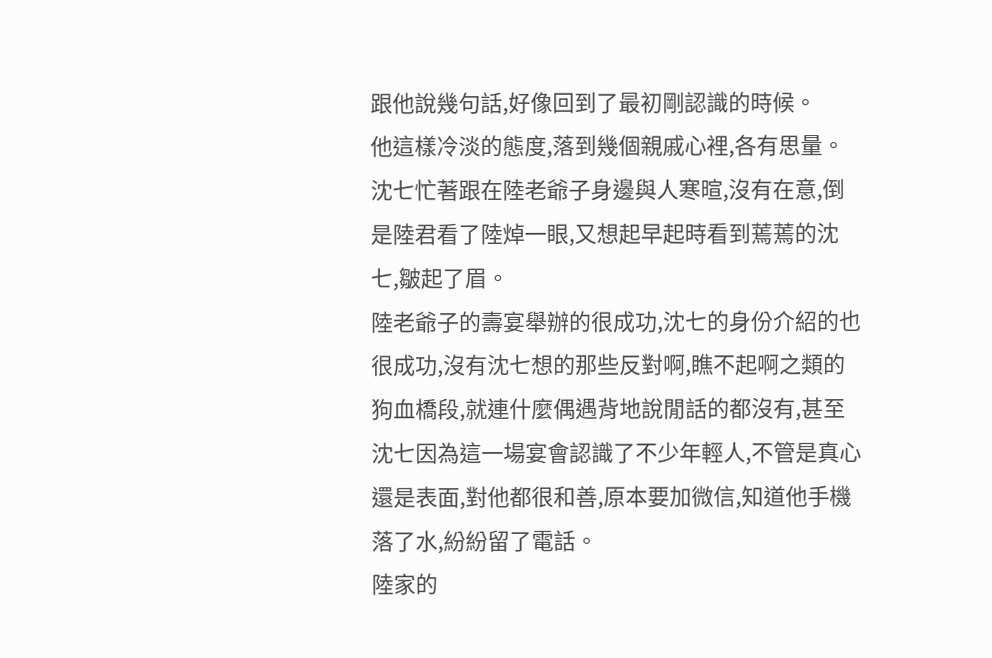跟他說幾句話,好像回到了最初剛認識的時候。
他這樣冷淡的態度,落到幾個親戚心裡,各有思量。
沈七忙著跟在陸老爺子身邊與人寒暄,沒有在意,倒是陸君看了陸焯一眼,又想起早起時看到蔫蔫的沈七,皺起了眉。
陸老爺子的壽宴舉辦的很成功,沈七的身份介紹的也很成功,沒有沈七想的那些反對啊,瞧不起啊之類的狗血橋段,就連什麼偶遇背地說閒話的都沒有,甚至沈七因為這一場宴會認識了不少年輕人,不管是真心還是表面,對他都很和善,原本要加微信,知道他手機落了水,紛紛留了電話。
陸家的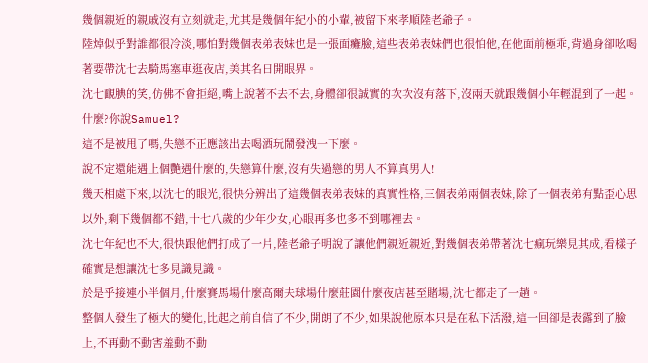幾個親近的親戚沒有立刻就走,尤其是幾個年紀小的小輩,被留下來孝順陸老爺子。
陸焯似乎對誰都很冷淡,哪怕對幾個表弟表妹也是一張面癱臉,這些表弟表妹們也很怕他,在他面前極乖,背過身卻吆喝著要帶沈七去騎馬塞車逛夜店,美其名曰開眼界。
沈七靦腆的笑,仿佛不會拒絕,嘴上說著不去不去,身體卻很誠實的次次沒有落下,沒兩天就跟幾個小年輕混到了一起。
什麼?你說Samuel?
這不是被甩了嗎,失戀不正應該出去喝酒玩鬧發洩一下麼。
說不定還能遇上個艷遇什麼的,失戀算什麼,沒有失過戀的男人不算真男人!
幾天相處下來,以沈七的眼光,很快分辨出了這幾個表弟表妹的真實性格,三個表弟兩個表妹,除了一個表弟有點歪心思以外,剩下幾個都不錯,十七八歲的少年少女,心眼再多也多不到哪裡去。
沈七年紀也不大,很快跟他們打成了一片,陸老爺子明說了讓他們親近親近,對幾個表弟帶著沈七瘋玩樂見其成,看樣子確實是想讓沈七多見識見識。
於是乎接連小半個月,什麼賽馬場什麼高爾夫球場什麼莊園什麼夜店甚至賭場,沈七都走了一趟。
整個人發生了極大的變化,比起之前自信了不少,開朗了不少,如果說他原本只是在私下活潑,這一回卻是表露到了臉上,不再動不動害羞動不動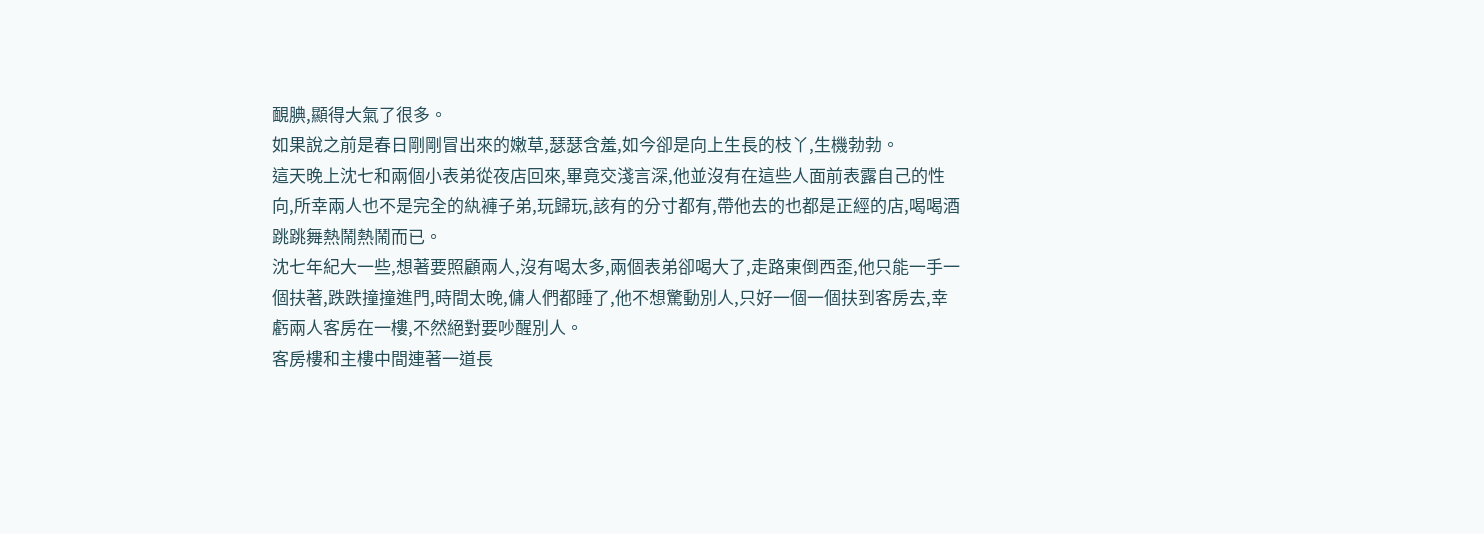靦腆,顯得大氣了很多。
如果說之前是春日剛剛冒出來的嫩草,瑟瑟含羞,如今卻是向上生長的枝丫,生機勃勃。
這天晚上沈七和兩個小表弟從夜店回來,畢竟交淺言深,他並沒有在這些人面前表露自己的性向,所幸兩人也不是完全的紈褲子弟,玩歸玩,該有的分寸都有,帶他去的也都是正經的店,喝喝酒跳跳舞熱鬧熱鬧而已。
沈七年紀大一些,想著要照顧兩人,沒有喝太多,兩個表弟卻喝大了,走路東倒西歪,他只能一手一個扶著,跌跌撞撞進門,時間太晚,傭人們都睡了,他不想驚動別人,只好一個一個扶到客房去,幸虧兩人客房在一樓,不然絕對要吵醒別人。
客房樓和主樓中間連著一道長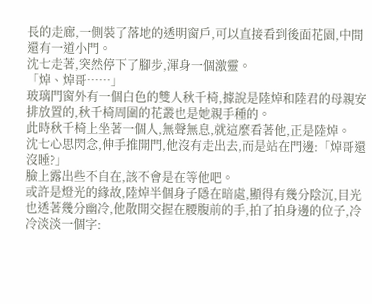長的走廊,一側裝了落地的透明窗戶,可以直接看到後面花園,中間還有一道小門。
沈七走著,突然停下了腳步,渾身一個激靈。
「焯、焯哥……」
玻璃門窗外有一個白色的雙人秋千椅,據說是陸焯和陸君的母親安排放置的,秋千椅周圍的花叢也是她親手種的。
此時秋千椅上坐著一個人,無聲無息,就這麼看著他,正是陸焯。
沈七心思閃念,伸手推開門,他沒有走出去,而是站在門邊:「焯哥還沒睡?」
臉上露出些不自在,該不會是在等他吧。
或許是燈光的緣故,陸焯半個身子隱在暗處,顯得有幾分陰沉,目光也透著幾分幽冷,他散開交握在腰腹前的手,拍了拍身邊的位子,冷冷淡淡一個字: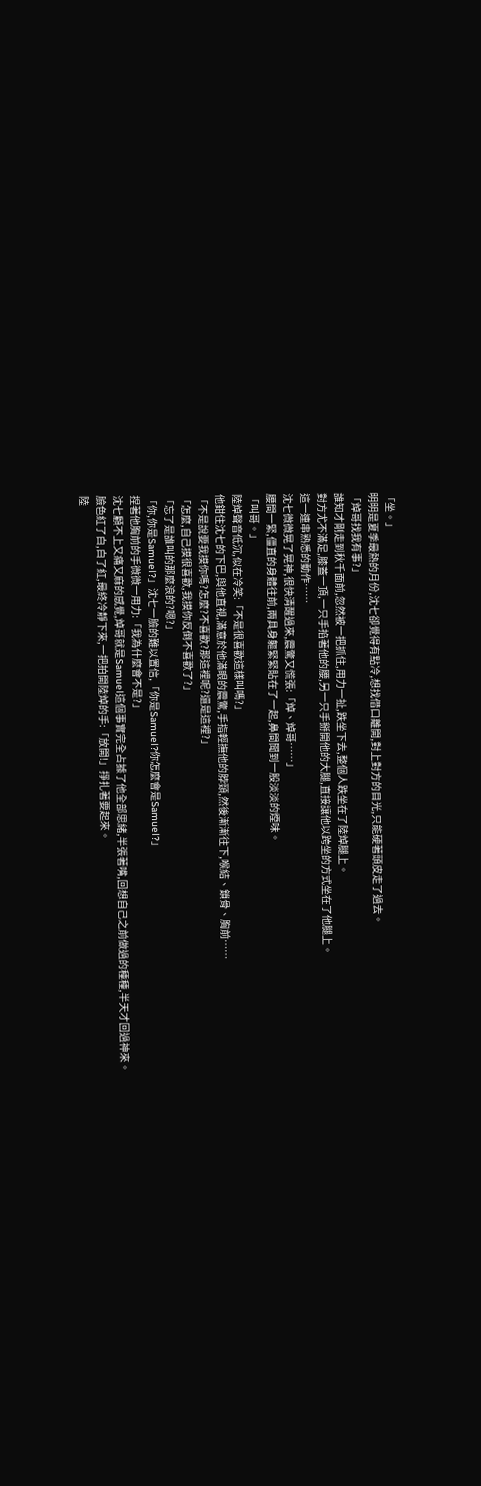「坐。」
明明是夏季最熱的月份,沈七卻覺得有點冷,想找借口離開,對上對方的目光,只能硬著頭皮走了過去。
「焯哥找我有事?」
誰知才剛走到秋千面前,忽然被一把抓住,用力一扯,跌坐下去,整個人跌坐在了陸焯腿上。
對方尤不滿足,膝蓋一頂,一只手掐著他的腰,另一只手掰開他的大腿,直接讓他以跨坐的方式坐在了他腿上。
這一連串熟悉的動作……
沈七微微晃了晃神,很快清醒過來,震驚又慌張:「焯、焯哥……」
腰間一緊,僵直的身體往前,兩具身軀緊緊貼在了一起,鼻間聞到一股淡淡的煙味。
「叫哥。」
陸焯聲音低沉,似在冷笑:「不是很喜歡這樣叫嗎?」
他鉗住沈七的下巴,與他直視,滿意於他滿眼的震驚,手指輕撫他的脖頸,然後漸漸往下,喉結、鎖骨、胸前……
「不是說要我摸你嗎?怎麼?不喜歡?那這裡呢?還是這裡?」
「怎麼,自己摸很喜歡,我摸你反倒不喜歡了?」
「忘了是誰叫的那麼浪的?嗯?」
「你,你是Samuel?」沈七一臉的難以置信,「你是Samuel?你怎麼會是Samuel?」
捏著他胸前的手微微一用力:「我為什麼會不是?」
沈七顧不上又痛又麻的感覺,焯哥就是Samuel這個事實完全占據了他全部思緒,半張著嘴,回想自己之前做過的種種,半天才回過神來。
臉色紅了白,白了紅,最終冷靜下來,一把拍開陸焯的手:「放開!」掙扎著要起來。
陸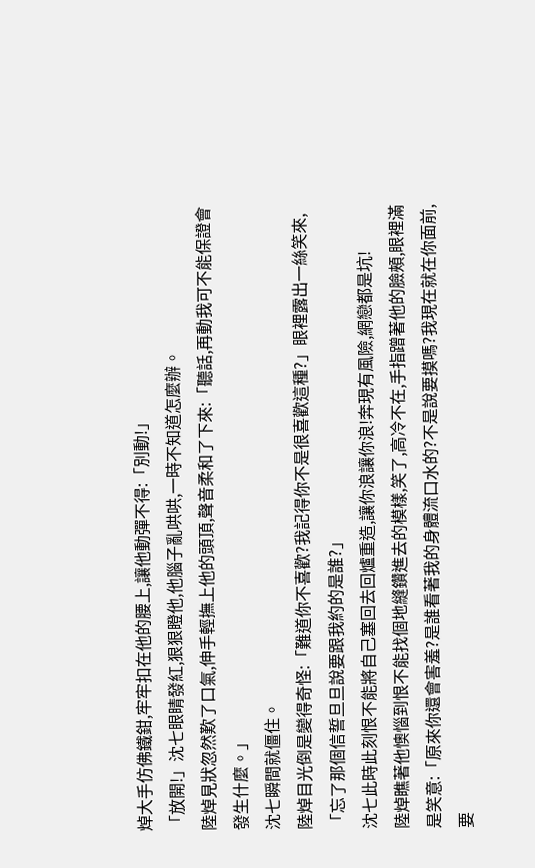焯大手仿佛鐵鉗,牢牢扣在他的腰上,讓他動彈不得:「別動!」
「放開!」沈七眼睛發紅,狠狠瞪他,他腦子亂哄哄,一時不知道怎麼辦。
陸焯見狀忽然歎了口氣,伸手輕撫上他的頭頂,聲音柔和了下來:「聽話,再動我可不能保證會發生什麼。」
沈七瞬間就僵住。
陸焯目光倒是變得奇怪:「難道你不喜歡?我記得你不是很喜歡這種?」眼裡露出一絲笑來,「忘了那個信誓旦旦說要跟我約的是誰?」
沈七此時此刻恨不能將自己塞回去回爐重造,讓你浪讓你浪!奔現有風險,網戀都是坑!
陸焯瞧著他懊惱到恨不能找個地縫鑽進去的模樣,笑了,高冷不在,手指蹭著他的臉頰,眼裡滿是笑意:「原來你還會害羞?是誰看著我的身體流口水的?不是說要摸嗎?我現在就在你面前,要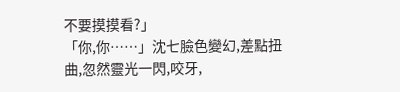不要摸摸看?」
「你,你……」沈七臉色變幻,差點扭曲,忽然靈光一閃,咬牙,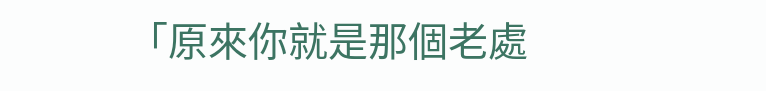「原來你就是那個老處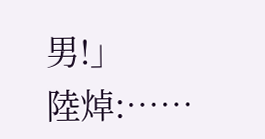男!」
陸焯:……